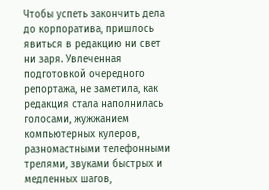Чтобы успеть закончить дела до корпоратива, пришлось явиться в редакцию ни свет ни заря. Увлеченная подготовкой очередного репортажа, не заметила, как редакция стала наполнилась голосами, жужжанием компьютерных кулеров, разномастными телефонными трелями, звуками быстрых и медленных шагов,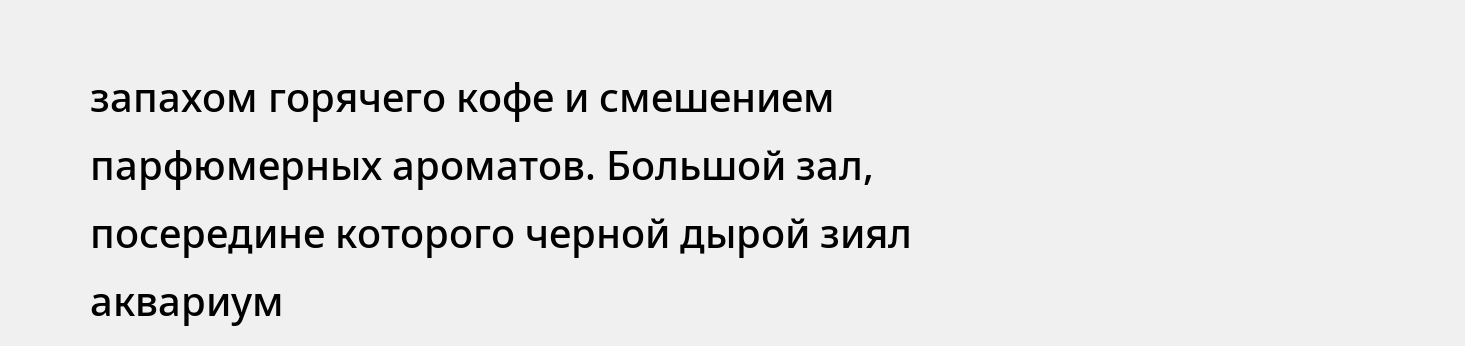запахом горячего кофе и смешением парфюмерных ароматов. Большой зал, посередине которого черной дырой зиял аквариум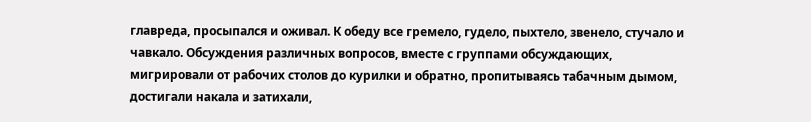главреда, просыпался и оживал. К обеду все гремело, гудело, пыхтело, звенело, стучало и чавкало. Обсуждения различных вопросов, вместе с группами обсуждающих, мигрировали от рабочих столов до курилки и обратно, пропитываясь табачным дымом, достигали накала и затихали,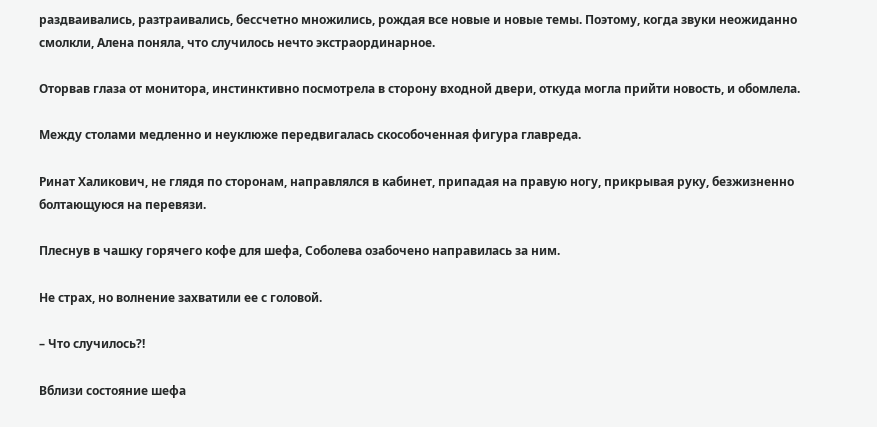раздваивались, разтраивались, бессчетно множились, рождая все новые и новые темы. Поэтому, когда звуки неожиданно смолкли, Алена поняла, что случилось нечто экстраординарное.

Оторвав глаза от монитора, инстинктивно посмотрела в сторону входной двери, откуда могла прийти новость, и обомлела.

Между столами медленно и неуклюже передвигалась скособоченная фигура главреда.

Ринат Халикович, не глядя по сторонам, направлялся в кабинет, припадая на правую ногу, прикрывая руку, безжизненно болтающуюся на перевязи.

Плеснув в чашку горячего кофе для шефа, Соболева озабочено направилась за ним.

Не страх, но волнение захватили ее с головой.

– Что случилось?!

Вблизи состояние шефа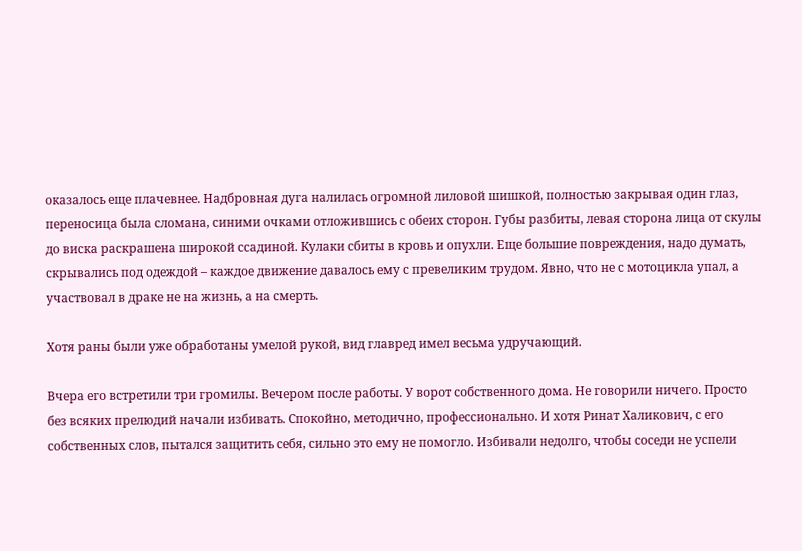оказалось еще плачевнее. Надбровная дуга налилась огромной лиловой шишкой, полностью закрывая один глаз, переносица была сломана, синими очками отложившись с обеих сторон. Губы разбиты, левая сторона лица от скулы до виска раскрашена широкой ссадиной. Кулаки сбиты в кровь и опухли. Еще большие повреждения, надо думать, скрывались под одеждой – каждое движение давалось ему с превеликим трудом. Явно, что не с мотоцикла упал, а участвовал в драке не на жизнь, а на смерть.

Хотя раны были уже обработаны умелой рукой, вид главред имел весьма удручающий.

Вчера его встретили три громилы. Вечером после работы. У ворот собственного дома. Не говорили ничего. Просто без всяких прелюдий начали избивать. Спокойно, методично, профессионально. И хотя Ринат Халикович, с его собственных слов, пытался защитить себя, сильно это ему не помогло. Избивали недолго, чтобы соседи не успели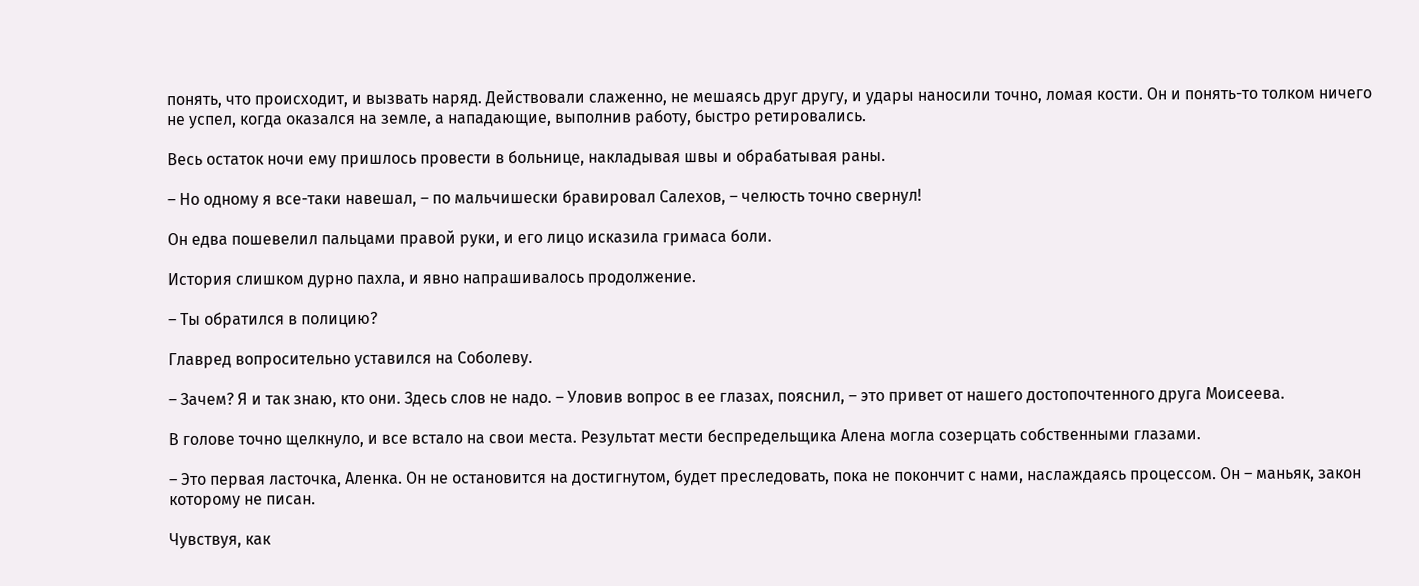понять, что происходит, и вызвать наряд. Действовали слаженно, не мешаясь друг другу, и удары наносили точно, ломая кости. Он и понять-то толком ничего не успел, когда оказался на земле, а нападающие, выполнив работу, быстро ретировались.

Весь остаток ночи ему пришлось провести в больнице, накладывая швы и обрабатывая раны.

– Но одному я все-таки навешал, – по мальчишески бравировал Салехов, – челюсть точно свернул!

Он едва пошевелил пальцами правой руки, и его лицо исказила гримаса боли.

История слишком дурно пахла, и явно напрашивалось продолжение.

– Ты обратился в полицию?

Главред вопросительно уставился на Соболеву.

– Зачем? Я и так знаю, кто они. Здесь слов не надо. – Уловив вопрос в ее глазах, пояснил, – это привет от нашего достопочтенного друга Моисеева.

В голове точно щелкнуло, и все встало на свои места. Результат мести беспредельщика Алена могла созерцать собственными глазами.

– Это первая ласточка, Аленка. Он не остановится на достигнутом, будет преследовать, пока не покончит с нами, наслаждаясь процессом. Он – маньяк, закон которому не писан.

Чувствуя, как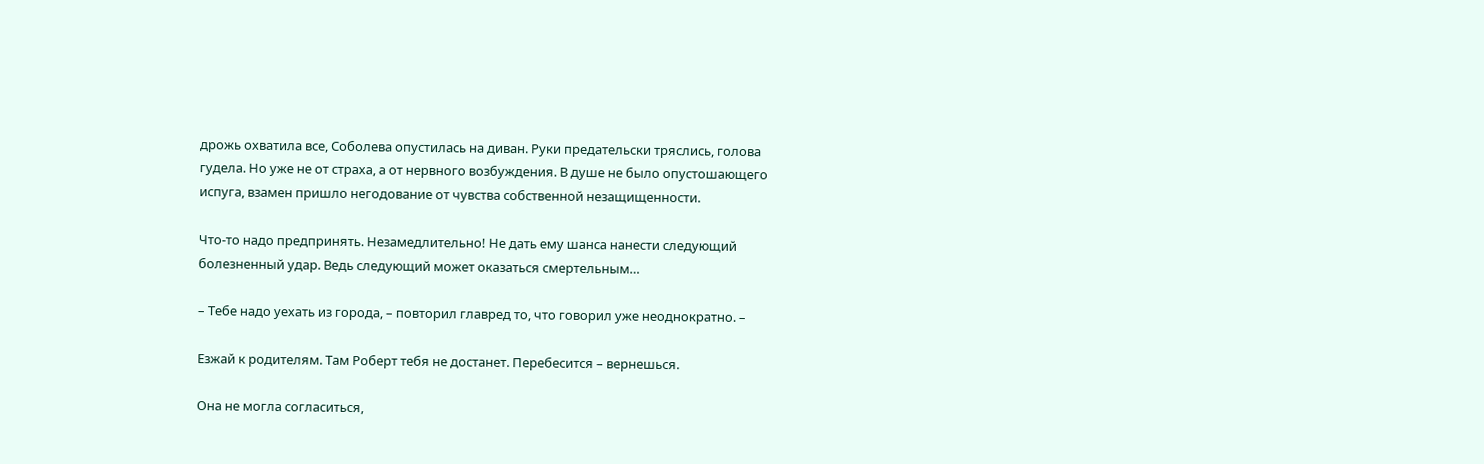дрожь охватила все, Соболева опустилась на диван. Руки предательски тряслись, голова гудела. Но уже не от страха, а от нервного возбуждения. В душе не было опустошающего испуга, взамен пришло негодование от чувства собственной незащищенности.

Что-то надо предпринять. Незамедлительно! Не дать ему шанса нанести следующий болезненный удар. Ведь следующий может оказаться смертельным…

– Тебе надо уехать из города, – повторил главред то, что говорил уже неоднократно. –

Езжай к родителям. Там Роберт тебя не достанет. Перебесится – вернешься.

Она не могла согласиться,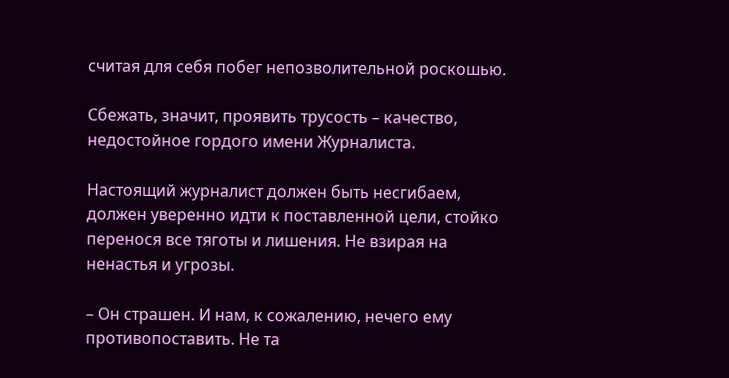считая для себя побег непозволительной роскошью.

Сбежать, значит, проявить трусость – качество, недостойное гордого имени Журналиста.

Настоящий журналист должен быть несгибаем, должен уверенно идти к поставленной цели, стойко перенося все тяготы и лишения. Не взирая на ненастья и угрозы.

– Он страшен. И нам, к сожалению, нечего ему противопоставить. Не та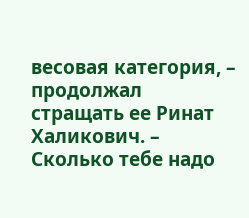весовая категория, – продолжал стращать ее Ринат Халикович. – Сколько тебе надо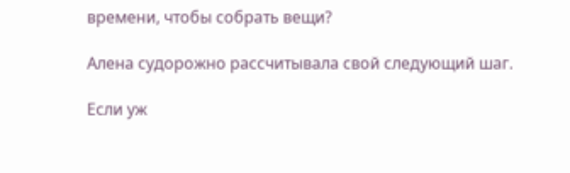времени, чтобы собрать вещи?

Алена судорожно рассчитывала свой следующий шаг.

Если уж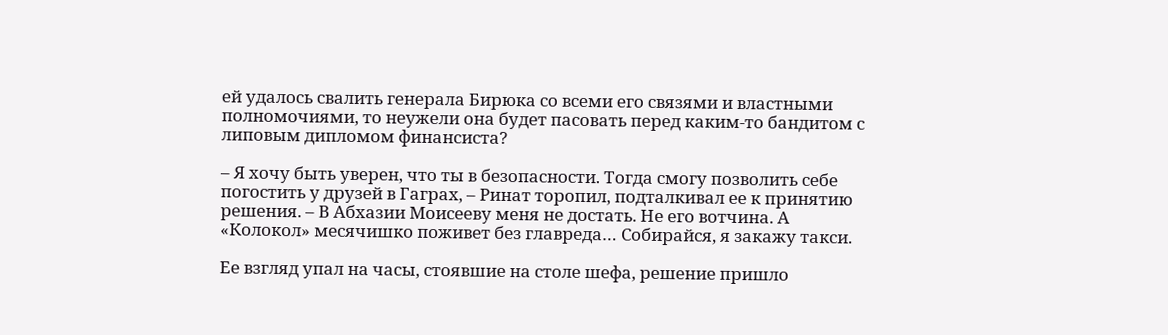ей удалось свалить генерала Бирюка со всеми его связями и властными полномочиями, то неужели она будет пасовать перед каким-то бандитом с липовым дипломом финансиста?

– Я хочу быть уверен, что ты в безопасности. Тогда смогу позволить себе погостить у друзей в Гаграх, – Ринат торопил, подталкивал ее к принятию решения. – В Абхазии Моисееву меня не достать. Не его вотчина. А «Колокол» месячишко поживет без главреда… Собирайся, я закажу такси.

Ее взгляд упал на часы, стоявшие на столе шефа, решение пришло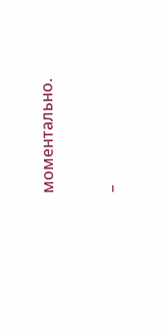моментально.

–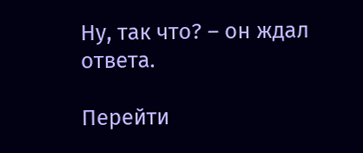Ну, так что? – он ждал ответа.

Перейти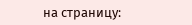на страницу: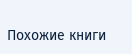Похожие книги